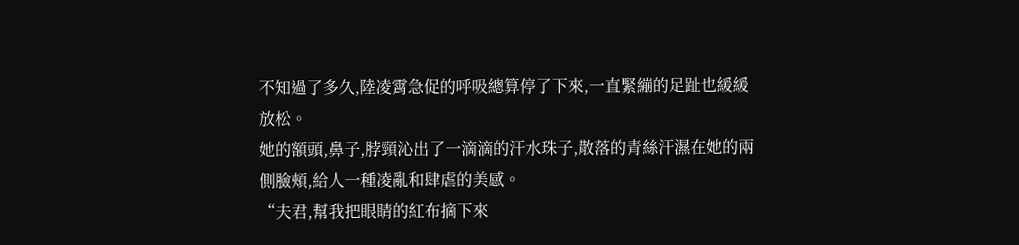不知過了多久,陸凌霄急促的呼吸總算停了下來,一直緊繃的足趾也緩緩放松。
她的額頭,鼻子,脖頸沁出了一滴滴的汗水珠子,散落的青絲汗濕在她的兩側臉頰,給人一種凌亂和肆虐的美感。
“夫君,幫我把眼睛的紅布摘下來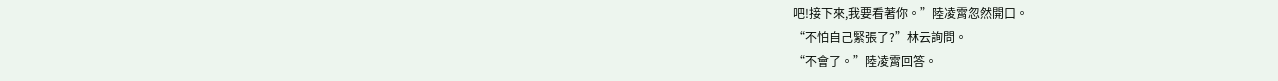吧!接下來,我要看著你。”陸凌霄忽然開口。
“不怕自己緊張了?”林云詢問。
“不會了。”陸凌霄回答。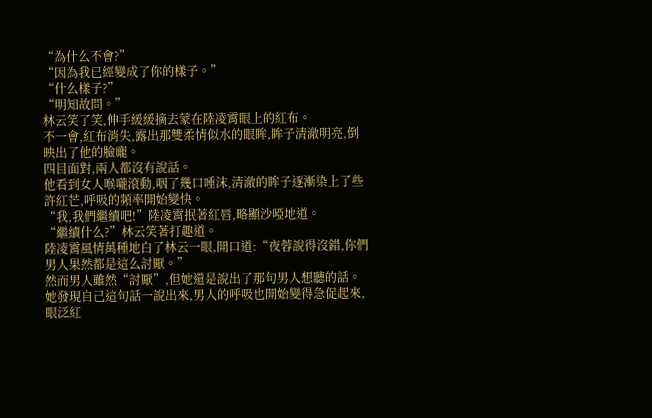“為什么不會?”
“因為我已經變成了你的樣子。”
“什么樣子?”
“明知故問。”
林云笑了笑,伸手緩緩摘去蒙在陸凌霄眼上的紅布。
不一會,紅布消失,露出那雙柔情似水的眼眸,眸子清澈明亮,倒映出了他的臉龐。
四目面對,兩人都沒有說話。
他看到女人喉嚨滾動,咽了幾口唾沫,清澈的眸子逐漸染上了些許紅芒,呼吸的頻率開始變快。
“我,我們繼續吧!”陸凌霄抿著紅唇,略顯沙啞地道。
“繼續什么?”林云笑著打趣道。
陸凌霄風情萬種地白了林云一眼,開口道:“夜蓉說得沒錯,你們男人果然都是這么討厭。”
然而男人雖然“討厭”,但她還是說出了那句男人想聽的話。
她發現自己這句話一說出來,男人的呼吸也開始變得急促起來,眼泛紅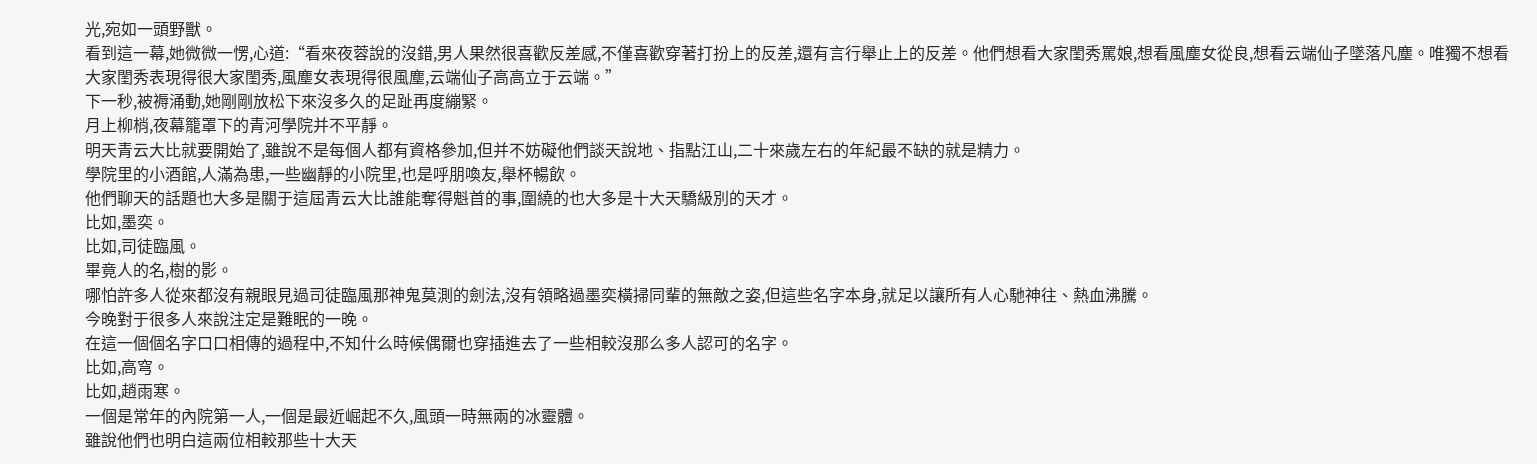光,宛如一頭野獸。
看到這一幕,她微微一愣,心道:“看來夜蓉說的沒錯,男人果然很喜歡反差感,不僅喜歡穿著打扮上的反差,還有言行舉止上的反差。他們想看大家閨秀罵娘,想看風塵女從良,想看云端仙子墜落凡塵。唯獨不想看大家閨秀表現得很大家閨秀,風塵女表現得很風塵,云端仙子高高立于云端。”
下一秒,被褥涌動,她剛剛放松下來沒多久的足趾再度繃緊。
月上柳梢,夜幕籠罩下的青河學院并不平靜。
明天青云大比就要開始了,雖說不是每個人都有資格參加,但并不妨礙他們談天說地、指點江山,二十來歲左右的年紀最不缺的就是精力。
學院里的小酒館,人滿為患,一些幽靜的小院里,也是呼朋喚友,舉杯暢飲。
他們聊天的話題也大多是關于這屆青云大比誰能奪得魁首的事,圍繞的也大多是十大天驕級別的天才。
比如,墨奕。
比如,司徒臨風。
畢竟人的名,樹的影。
哪怕許多人從來都沒有親眼見過司徒臨風那神鬼莫測的劍法,沒有領略過墨奕橫掃同輩的無敵之姿,但這些名字本身,就足以讓所有人心馳神往、熱血沸騰。
今晚對于很多人來說注定是難眠的一晚。
在這一個個名字口口相傳的過程中,不知什么時候偶爾也穿插進去了一些相較沒那么多人認可的名字。
比如,高穹。
比如,趙雨寒。
一個是常年的內院第一人,一個是最近崛起不久,風頭一時無兩的冰靈體。
雖說他們也明白這兩位相較那些十大天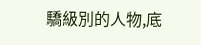驕級別的人物,底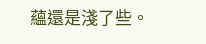蘊還是淺了些。